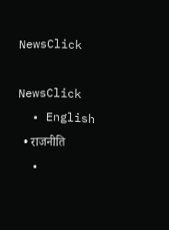NewsClick

NewsClick
  • English
  • राजनीति
  •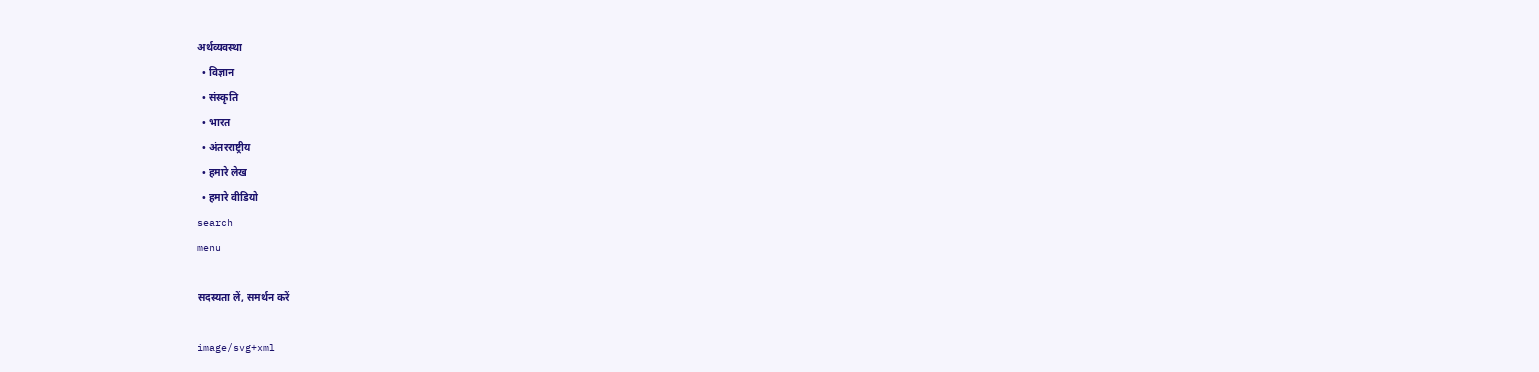अर्थव्यवस्था
  • विज्ञान
  • संस्कृति
  • भारत
  • अंतरराष्ट्रीय
  • हमारे लेख
  • हमारे वीडियो
search
menu

सदस्यता लें, समर्थन करें

image/svg+xml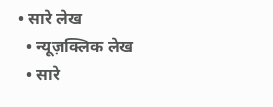• सारे लेख
  • न्यूज़क्लिक लेख
  • सारे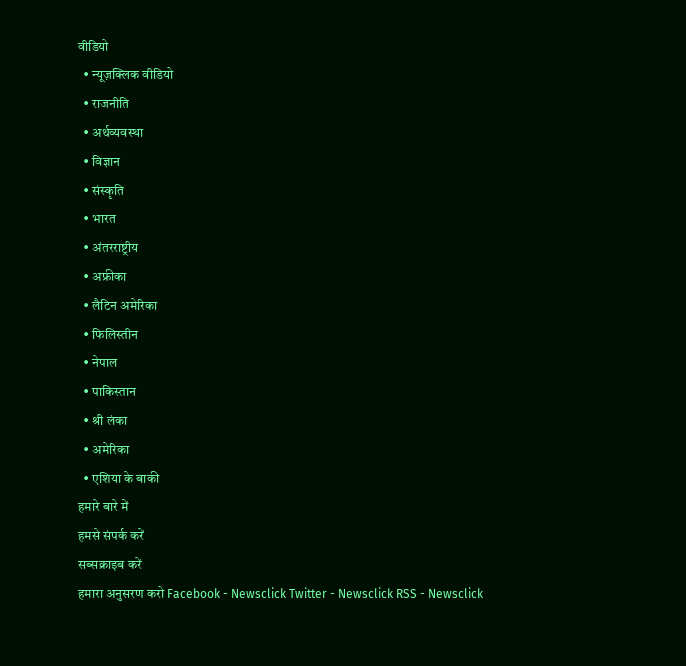वीडियो
  • न्यूज़क्लिक वीडियो
  • राजनीति
  • अर्थव्यवस्था
  • विज्ञान
  • संस्कृति
  • भारत
  • अंतरराष्ट्रीय
  • अफ्रीका
  • लैटिन अमेरिका
  • फिलिस्तीन
  • नेपाल
  • पाकिस्तान
  • श्री लंका
  • अमेरिका
  • एशिया के बाकी
हमारे बारे में
हमसे संपर्क करें
सब्सक्राइब करें
हमारा अनुसरण करो Facebook - Newsclick Twitter - Newsclick RSS - Newsclick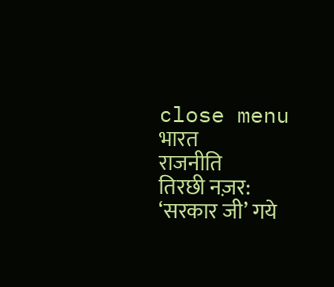close menu
भारत
राजनीति
तिरछी नज़र: ‘सरकार जी’ गये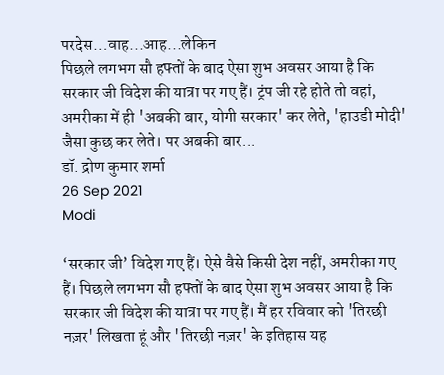परदेस…वाह...आह...लेकिन
पिछले लगभग सौ हफ्तों के बाद ऐसा शुभ अवसर आया है कि सरकार जी विदेश की यात्रा पर गए हैं। ट्रंप जी रहे होते तो वहां, अमरीका में ही 'अबकी बार, योगी सरकार' कर लेते, 'हाउडी मोदी' जैसा कुछ कर लेते। पर अबकी बार...
डॉ. द्रोण कुमार शर्मा
26 Sep 2021
Modi

‘सरकार जी’ विदेश गए हैं। ऐसे वैसे किसी देश नहीं, अमरीका गए हैं। पिछले लगभग सौ हफ्तों के बाद ऐसा शुभ अवसर आया है कि सरकार जी विदेश की यात्रा पर गए हैं। मैं हर रविवार को 'तिरछी नज़र' लिखता हूं और 'तिरछी नज़र' के इतिहास यह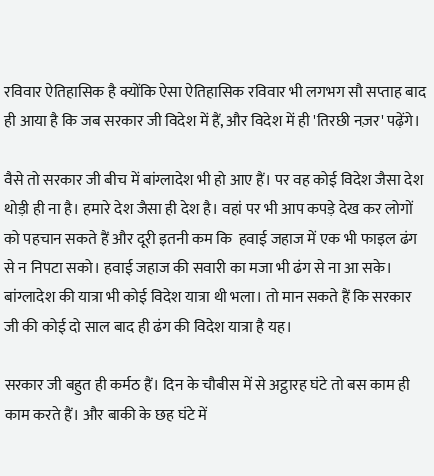रविवार ऐतिहासिक है क्योंकि ऐसा ऐतिहासिक रविवार भी लगभग सौ सप्ताह बाद ही आया है कि जब सरकार जी विदेश में हैं, और विदेश में ही 'तिरछी नज़र' पढ़ेंगे।

वैसे तो सरकार जी बीच में बांग्लादेश भी हो आए हैं। पर वह कोई विदेश जैसा देश थोड़ी ही ना है। हमारे देश जैसा ही देश है। वहां पर भी आप कपड़े देख कर लोगों को पहचान सकते हैं और दूरी इतनी कम कि  हवाई जहाज में एक भी फाइल ढंग से न निपटा सको। हवाई जहाज की सवारी का मजा भी ढंग से ना आ सके। बांग्लादेश की यात्रा भी कोई विदेश यात्रा थी भला। तो मान सकते हैं कि सरकार जी की कोई दो साल बाद ही ढंग की विदेश यात्रा है यह।

सरकार जी बहुत ही कर्मठ हैं। दिन के चौबीस में से अट्ठारह घंटे तो बस काम ही काम करते हैं। और बाकी के छह घंटे में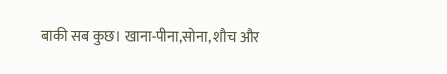बाकी सब कुछ। खाना-पीना,सोना, शौच और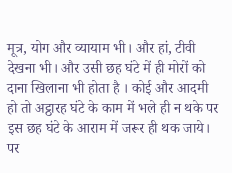मूत्र, योग और व्यायाम भी। और हां, टीवी देखना भी। और उसी छह घंटे में ही मोरों को दाना खिलाना भी होता है । कोई और आदमी हो तो अट्ठारह घंटे के काम में भले ही न थके पर इस छह घंटे के आराम में जरूर ही थक जाये। पर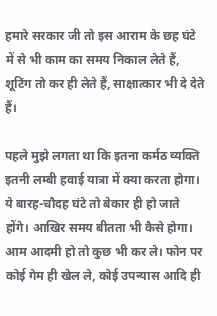हमारे सरकार जी तो इस आराम के छह घंटे में से भी काम का समय निकाल लेते हैं, शूटिंग तो कर ही लेते हैं, साक्षात्कार भी दे देते हैं।

पहले मुझे लगता था कि इतना कर्मठ व्यक्ति इतनी लम्बी हवाई यात्रा में क्या करता होगा। ये बारह-चौदह घंटे तो बेकार ही हो जाते होंगे। आखिर समय बीतता भी कैसे होगा। आम आदमी हो तो कुछ भी कर ले। फोन पर कोई गेम ही खेल ले, कोई उपन्यास आदि ही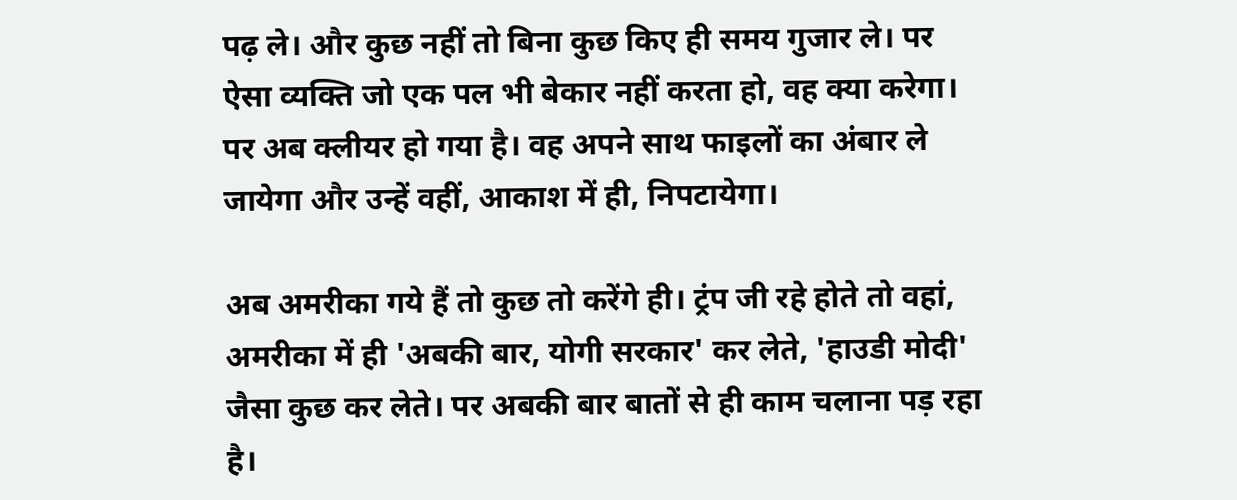पढ़ ले। और कुछ नहीं तो बिना कुछ किए ही समय गुजार ले। पर ऐसा व्यक्ति जो एक पल भी बेकार नहीं करता हो, वह क्या करेगा। पर अब क्लीयर हो गया है। वह अपने साथ फाइलों का अंबार ले जायेगा और उन्हें वहीं, आकाश में ही, निपटायेगा।

अब अमरीका गये हैं तो कुछ तो करेंगे ही। ट्रंप जी रहे होते तो वहां, अमरीका में ही 'अबकी बार, योगी सरकार' कर लेते, 'हाउडी मोदी' जैसा कुछ कर लेते। पर अबकी बार बातों से ही काम चलाना पड़ रहा है।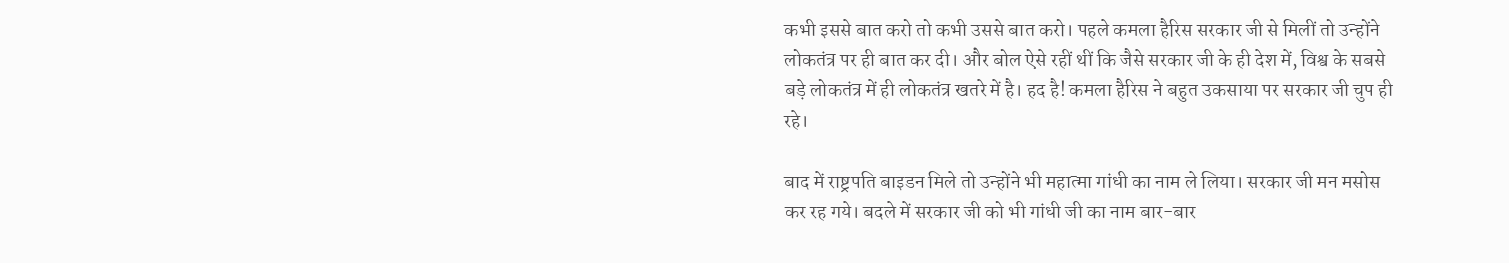कभी इससे बात करो तो कभी उससे बात करो। पहले कमला हैरिस सरकार जी से मिलीं तो उन्होंने लोकतंत्र पर ही बात कर दी। और बोल ऐसे रहीं थीं कि जैसे सरकार जी के ही देश में, विश्व के सबसे बड़े लोकतंत्र में ही लोकतंत्र खतरे में है। हद है! कमला हैरिस ने बहुत उकसाया पर सरकार जी चुप ही रहे।

बाद में राष्ट्रपति बाइडन मिले तो उन्होंने भी महात्मा गांधी का नाम ले लिया। सरकार जी मन मसोस कर रह गये। बदले में सरकार जी को भी गांधी जी का नाम बार-बार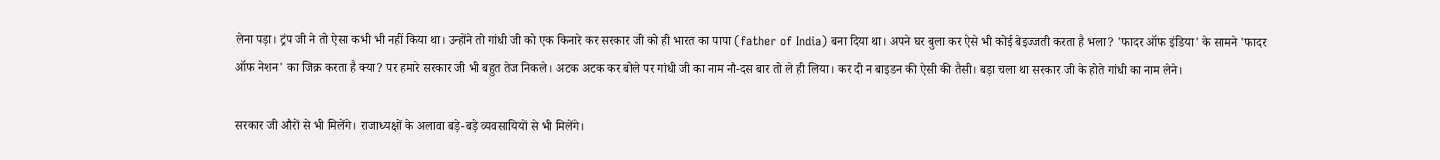लेना पड़ा। ट्रंप जी ने तो ऐसा कभी भी नहीं किया था। उन्होंने तो गांधी जी को एक किनारे कर सरकार जी को ही भारत का पापा (father of India) बना दिया था। अपने घर बुला कर ऐसे भी कोई बेइज्जती करता है भला? 'फादर ऑफ इंडिया' के सामने 'फादर ऑफ नेशन' का जिक्र करता है क्या? पर हमारे सरकार जी भी बहुत तेज निकले। अटक अटक कर बोले पर गांधी जी का नाम नौ-दस बार तो ले ही लिया। कर दी न बाइडन की ऐसी की तैसी। बड़ा चला था सरकार जी के होते गांधी का नाम लेने।

सरकार जी औरों से भी मिलेंगे। राजाध्यक्षों के अलावा बड़े-बड़े व्यवसायियों से भी मिलेंगे।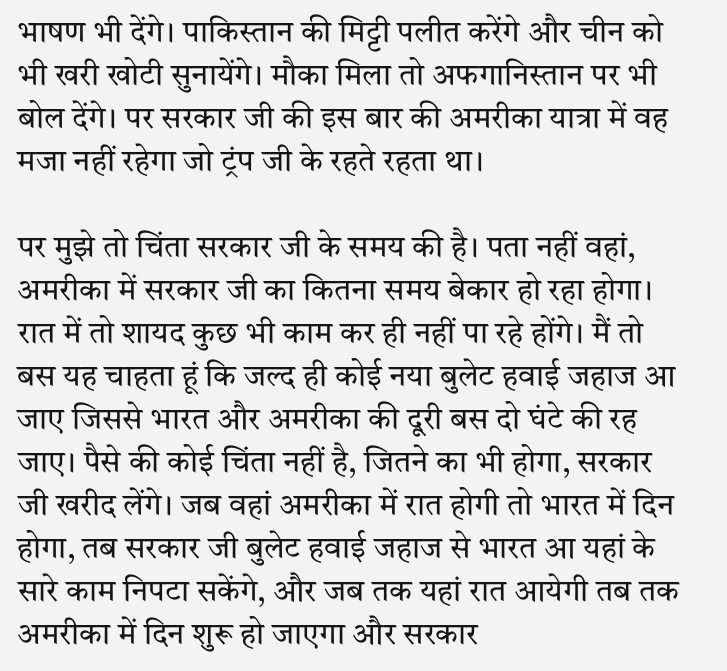भाषण भी देंगे। पाकिस्तान की मिट्टी पलीत करेंगे और चीन को भी खरी खोटी सुनायेंगे। मौका मिला तो अफगानिस्तान पर भी बोल देंगे। पर सरकार जी की इस बार की अमरीका यात्रा में वह मजा नहीं रहेगा जो ट्रंप जी के रहते रहता था।

पर मुझे तो चिंता सरकार जी के समय की है। पता नहीं वहां, अमरीका में सरकार जी का कितना समय बेकार हो रहा होगा। रात में तो शायद कुछ भी काम कर ही नहीं पा रहे होंगे। मैं तो बस यह चाहता हूं कि जल्द ही कोई नया बुलेट हवाई जहाज आ जाए जिससे भारत और अमरीका की दूरी बस दो घंटे की रह जाए। पैसे की कोई चिंता नहीं है, जितने का भी होगा, सरकार जी खरीद लेंगे। जब वहां अमरीका में रात होगी तो भारत में दिन होगा, तब सरकार जी बुलेट हवाई जहाज से भारत आ यहां के सारे काम निपटा सकेंगे, और जब तक यहां रात आयेगी तब तक अमरीका में दिन शुरू हो जाएगा और सरकार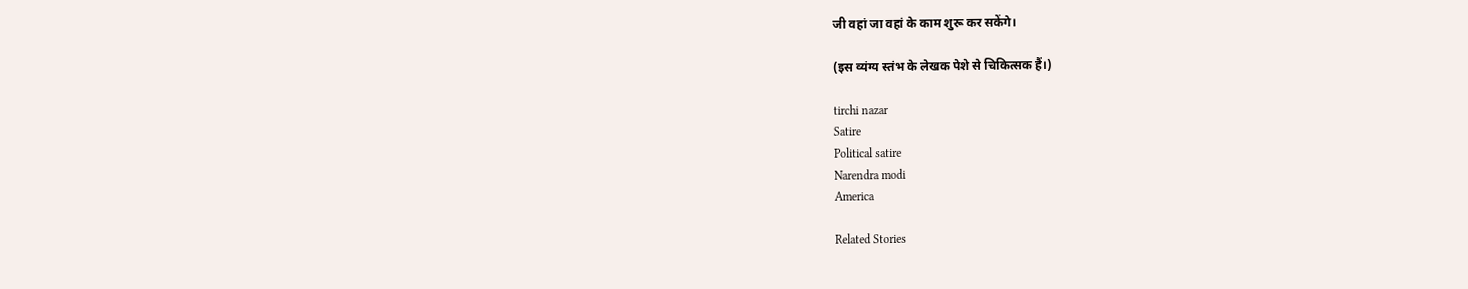जी वहां जा वहां के काम शुरू कर सकेंगे।

(इस व्यंग्य स्तंभ के लेखक पेशे से चिकित्सक हैं।)

tirchi nazar
Satire
Political satire
Narendra modi
America

Related Stories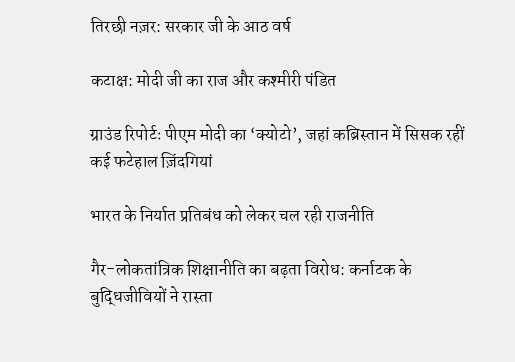तिरछी नज़र: सरकार जी के आठ वर्ष

कटाक्ष: मोदी जी का राज और कश्मीरी पंडित

ग्राउंड रिपोर्टः पीएम मोदी का ‘क्योटो’, जहां कब्रिस्तान में सिसक रहीं कई फटेहाल ज़िंदगियां

भारत के निर्यात प्रतिबंध को लेकर चल रही राजनीति

गैर-लोकतांत्रिक शिक्षानीति का बढ़ता विरोध: कर्नाटक के बुद्धिजीवियों ने रास्ता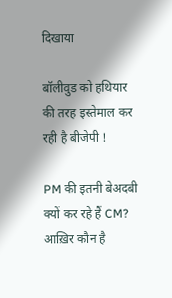दिखाया

बॉलीवुड को हथियार की तरह इस्तेमाल कर रही है बीजेपी !

PM की इतनी बेअदबी क्यों कर रहे हैं CM? आख़िर कौन है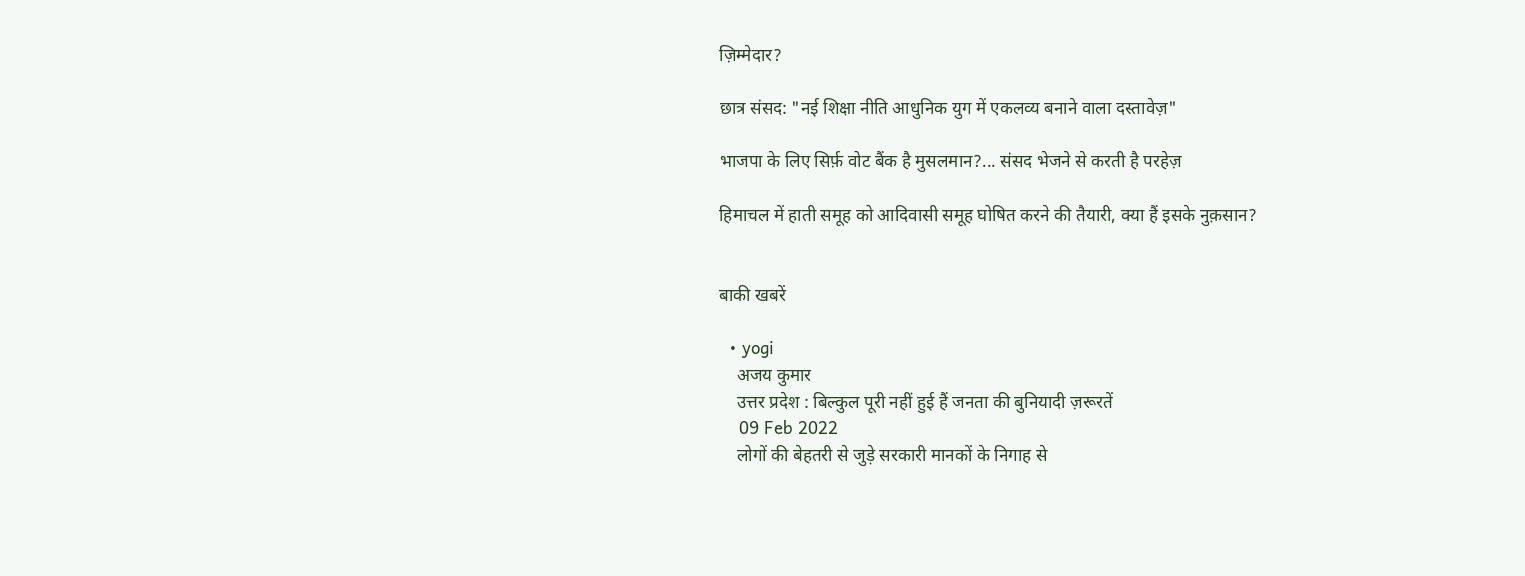ज़िम्मेदार?

छात्र संसद: "नई शिक्षा नीति आधुनिक युग में एकलव्य बनाने वाला दस्तावेज़"

भाजपा के लिए सिर्फ़ वोट बैंक है मुसलमान?... संसद भेजने से करती है परहेज़

हिमाचल में हाती समूह को आदिवासी समूह घोषित करने की तैयारी, क्या हैं इसके नुक़सान?


बाकी खबरें

  • yogi
    अजय कुमार
    उत्तर प्रदेश : बिल्कुल पूरी नहीं हुई हैं जनता की बुनियादी ज़रूरतें
    09 Feb 2022
    लोगों की बेहतरी से जुड़े सरकारी मानकों के निगाह से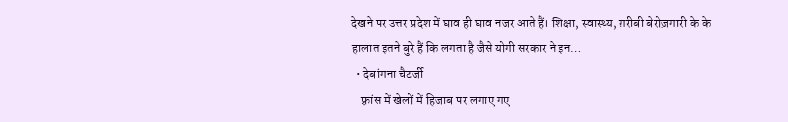देखने पर उत्तर प्रदेश में घाव ही घाव नजर आते हैं। शिक्षा, स्वास्थ्य, ग़रीबी बेरोज़गारी के के हालात इतने बुरे हैं कि लगता है जैसे योगी सरकार ने इन…
  • देबांगना चैटर्जी
    फ़्रांस में खेलों में हिजाब पर लगाए गए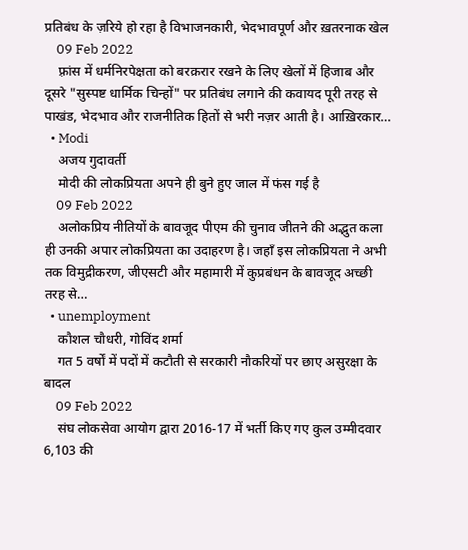प्रतिबंध के ज़रिये हो रहा है विभाजनकारी, भेदभावपूर्ण और ख़तरनाक खेल
    09 Feb 2022
    फ़्रांस में धर्मनिरपेक्षता को बरक़रार रखने के लिए खेलों में हिजाब और दूसरे "सुस्पष्ट धार्मिक चिन्हों" पर प्रतिबंध लगाने की कवायद पूरी तरह से पाखंड, भेदभाव और राजनीतिक हितों से भरी नज़र आती है। आख़िरकार…
  • Modi
    अजय गुदावर्ती
    मोदी की लोकप्रियता अपने ही बुने हुए जाल में फंस गई है
    09 Feb 2022
    अलोकप्रिय नीतियों के बावजूद पीएम की चुनाव जीतने की अद्भुत कला ही उनकी अपार लोकप्रियता का उदाहरण है। जहाँ इस लोकप्रियता ने अभी तक विमुद्रीकरण, जीएसटी और महामारी में कुप्रबंधन के बावजूद अच्छी तरह से…
  • unemployment
    कौशल चौधरी, गोविंद शर्मा
    गत 5 वर्षों में पदों में कटौती से सरकारी नौकरियों पर छाए असुरक्षा के बादल
    09 Feb 2022
    संघ लोकसेवा आयोग द्वारा 2016-17 में भर्ती किए गए कुल उम्मीदवार 6,103 की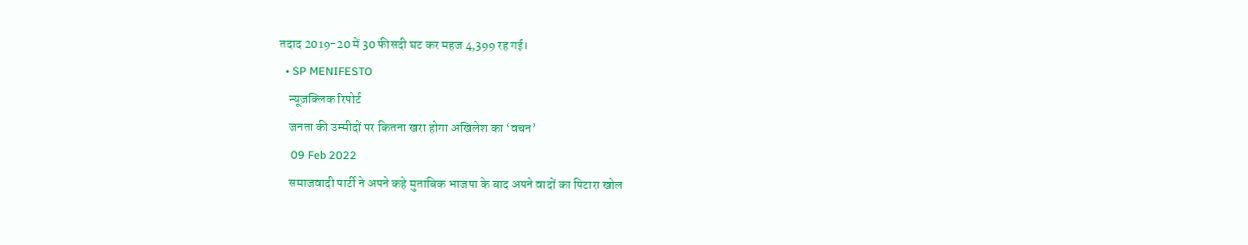तदाद 2019-20 में 30 फीसदी घट कर महज 4,399 रह गई।
  • SP MENIFESTO
    न्यूज़क्लिक रिपोर्ट
    जनता की उम्मीदों पर कितना खरा होगा अखिलेश का ‘वचन’
    09 Feb 2022
    समाजवादी पार्टी ने अपने कहे मुताबिक भाजपा के बाद अपने वादों का पिटारा खोल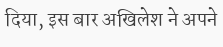दिया, इस बार अखिलेश ने अपने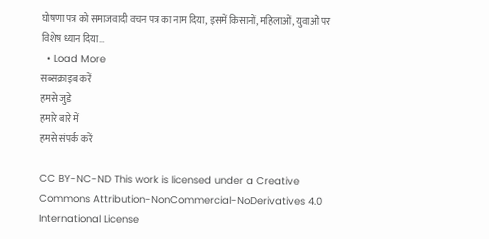घोषणा पत्र को समाजवादी वचन पत्र का नाम दिया, इसमें किसानों, महिलाओं, युवाओं पर विशेष ध्यान दिया…
  • Load More
सब्सक्राइब करें
हमसे जुडे
हमारे बारे में
हमसे संपर्क करें

CC BY-NC-ND This work is licensed under a Creative Commons Attribution-NonCommercial-NoDerivatives 4.0 International License